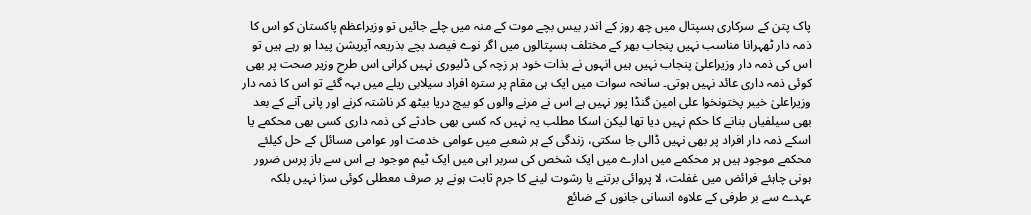پاک پتن کے سرکاری ہسپتال میں چھ روز کے اندر بیس بچے موت کے منہ میں چلے جائیں تو وزیراعظم پاکستان کو اس کا ذمہ دار ٹھہرانا مناسب نہیں پنجاب بھر کے مختلف ہسپتالوں میں اگر نوے فیصد بچے بذریعہ آپریشن پیدا ہو رہے ہیں تو اس کی ذمہ دار وزیراعلیٰ پنجاب نہیں ہیں انہوں نے بذات خود ہر زچہ کی ڈلیوری نہیں کرانی اس طرح وزیر صحت پر بھی کوئی ذمہ داری عائد نہیں ہوتی۔ سانحہ سوات میں ایک ہی مقام پر سترہ افراد سیلابی ریلے میں بہہ گئے تو اس کا ذمہ دار وزیراعلیٰ خیبر پختونخوا علی امین گنڈا پور نہیں ہے اس نے مرنے والوں کو بیچ دریا بیٹھ کر ناشتہ کرنے اور پانی آنے کے بعد بھی سیلفیاں بنانے کا حکم نہیں دیا تھا لیکن اسکا مطلب یہ نہیں کہ کسی بھی حادثے کی ذمہ داری کسی بھی محکمے یا اسکے ذمہ دار افراد پر بھی نہیں ڈالی جا سکتی، زندگی کے ہر شعبے میں عوامی خدمت اور عوامی مسائل کے حل کیلئے محکمے موجود ہیں ہر محکمے میں ادارے میں ایک شخص کی سربر اہی میں ایک ٹیم موجود ہے اس سے باز پرس ضرور ہونی چاہئے فرائض میں غفلت، لا پروائی برتنے یا رشوت لینے کا جرم ثابت ہونے پر صرف معطلی کوئی سزا نہیں بلکہ عہدے سے بر طرفی کے علاوہ انسانی جانوں کے ضائع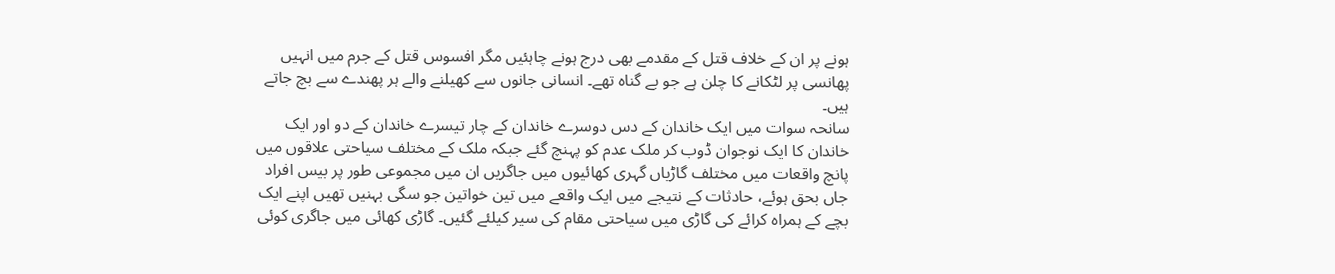ہونے پر ان کے خلاف قتل کے مقدمے بھی درج ہونے چاہئیں مگر افسوس قتل کے جرم میں انہیں پھانسی پر لٹکانے کا چلن ہے جو بے گناہ تھے۔ انسانی جانوں سے کھیلنے والے ہر پھندے سے بچ جاتے ہیں۔
سانحہ سوات میں ایک خاندان کے دس دوسرے خاندان کے چار تیسرے خاندان کے دو اور ایک خاندان کا ایک نوجوان ڈوب کر ملک عدم کو پہنچ گئے جبکہ ملک کے مختلف سیاحتی علاقوں میں پانچ واقعات میں مختلف گاڑیاں گہری کھائیوں میں جاگریں ان میں مجموعی طور پر بیس افراد جاں بحق ہوئے، حادثات کے نتیجے میں ایک واقعے میں تین خواتین جو سگی بہنیں تھیں اپنے ایک بچے کے ہمراہ کرائے کی گاڑی میں سیاحتی مقام کی سیر کیلئے گئیں۔ گاڑی کھائی میں جاگری کوئی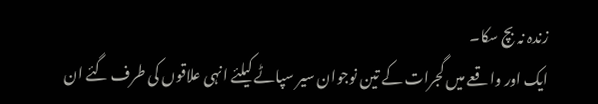زندہ نہ بچ سکا۔
ایک اور واقعے میں گجرات کے تین نوجوان سیر سپاٹے کیلئے انہی علاقوں کی طرف گئے ان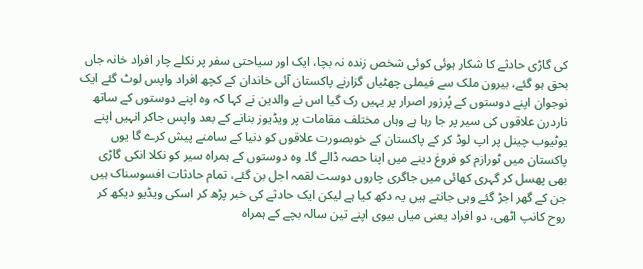کی گاڑی حادثے کا شکار ہوئی کوئی شخص زندہ نہ بچا، ایک اور سیاحتی سفر پر نکلے چار افراد خانہ جاں بحق ہو گئے، بیرون ملک سے فیملی چھٹیاں گزارنے پاکستان آئی خاندان کے کچھ افراد واپس لوٹ گئے ایک نوجوان اپنے دوستوں کے پُرزور اصرار پر یہیں رک گیا اس نے والدین نے کہا کہ وہ اپنے دوستوں کے ساتھ ناردرن علاقوں کی سیر پر جا رہا ہے وہاں مختلف مقامات پر ویڈیوز بنانے کے بعد واپس جاکر انہیں اپنے یوٹیوب چینل پر اپ لوڈ کر کے پاکستان کے خوبصورت علاقوں کو دنیا کے سامنے پیش کرے گا یوں پاکستان میں ٹورازم کو فروغ دینے میں اپنا حصہ ڈالے گا۔ وہ دوستوں کے ہمراہ سیر کو نکلا انکی گاڑی بھی پھسل کر گہری کھائی میں جاگری چاروں دوست لقمہ اجل بن گئے، تمام حادثات افسوسناک ہیں جن کے گھر اجڑ گئے وہی جانتے ہیں یہ دکھ کیا ہے لیکن ایک حادثے کی خبر پڑھ کر اسکی ویڈیو دیکھ کر روح کانپ اٹھی، دو افراد یعنی میاں بیوی اپنے تین سالہ بچے کے ہمراہ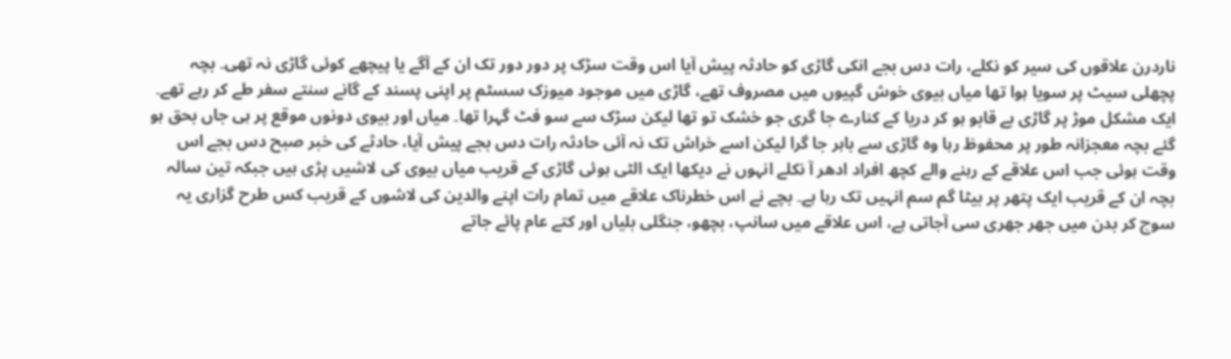ناردرن علاقوں کی سیر کو نکلے، رات دس بجے انکی گاڑی کو حادثہ پیش آیا اس وقت سڑک پر دور دور تک ان کے آگے یا پیچھے کوئی گاڑی نہ تھی۔ بچہ پچھلی سیٹ پر سویا ہوا تھا میاں بیوی خوش گپیوں میں مصروف تھے، گاڑی میں موجود میوزک سسٹم پر اپنی پسند کے گانے سنتے سفر طے کر رہے تھے۔ ایک مشکل موڑ پر گاڑی بے قابو ہو کر دریا کے کنارے جا گری جو خشک تو تھا لیکن سڑک سے سو فٹ گہرا تھا۔ میاں اور بیوی دونوں موقع پر ہی جاں بحق ہو گئے بچہ معجزانہ طور پر محفوظ رہا وہ گاڑی سے باہر جا گرا لیکن اسے خراش تک نہ آئی حادثہ رات دس بجے پیش آیا، حادثے کی خبر صبح دس بجے اس وقت ہوئی جب اس علاقے کے رہنے والے کچھ افراد ادھر آ نکلے انہوں نے دیکھا ایک الٹی ہوئی گاڑی کے قریب میاں بیوی کی لاشیں پڑی ہیں جبکہ تین سالہ بچہ ان کے قریب ایک پتھر پر بیٹا گم سم انہیں تک رہا ہے۔ بچے نے اس خطرناک علاقے میں تمام رات اپنے والدین کی لاشوں کے قریب کس طرح گزاری یہ سوچ کر بدن میں جھر جھری سی آجاتی ہے، اس علاقے میں سانپ، بچھو، جنگلی بلیاں اور کتے عام پائے جاتے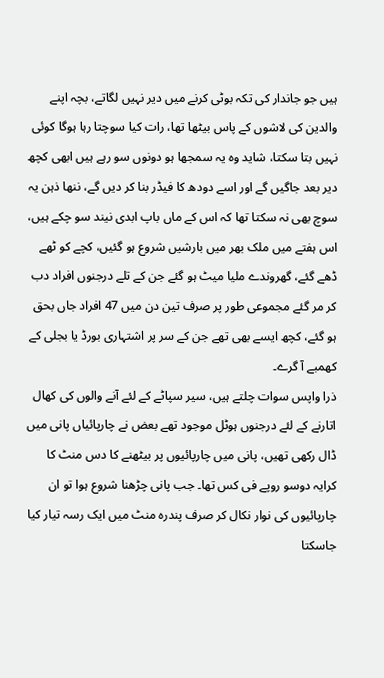ہیں جو جاندار کی تکہ بوٹی کرنے میں دیر نہیں لگاتے، بچہ اپنے والدین کی لاشوں کے پاس بیٹھا تھا، رات کیا سوچتا رہا ہوگا کوئی نہیں بتا سکتا، شاید وہ یہ سمجھا ہو دونوں سو رہے ہیں ابھی کچھ دیر بعد جاگیں گے اور اسے دودھ کا فیڈر بنا کر دیں گے، ننھا ذہن یہ سوچ بھی نہ سکتا تھا کہ اس کے ماں باپ ابدی نیند سو چکے ہیں، اس ہفتے میں ملک بھر میں بارشیں شروع ہو گئیں، کچے کو ٹھے ڈھے گئے، گھروندے ملیا میٹ ہو گئے جن کے تلے درجنوں افراد دب کر مر گئے مجموعی طور پر صرف تین دن میں 47 افراد جاں بحق ہو گئے، کچھ ایسے بھی تھے جن کے سر پر اشتہاری بورڈ یا بجلی کے کھمبے آ گرے۔
ذرا واپس سوات چلتے ہیں، سیر سپاٹے کے لئے آنے والوں کی کھال اتارنے کے لئے درجنوں ہوٹل موجود تھے بعض نے چارپائیاں پانی میں ڈال رکھی تھیں، پانی میں چارپائیوں پر بیٹھنے کا دس منٹ کا کرایہ دوسو روپے فی کس تھا۔ جب پانی چڑھنا شروع ہوا تو ان چارپائیوں کی نوار نکال کر صرف پندرہ منٹ میں ایک رسہ تیار کیا جاسکتا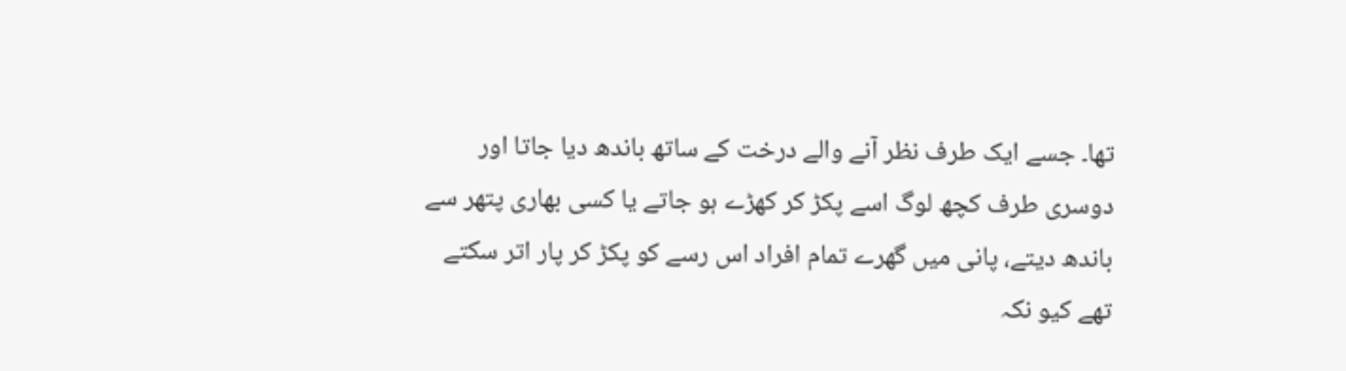تھا۔ جسے ایک طرف نظر آنے والے درخت کے ساتھ باندھ دیا جاتا اور دوسری طرف کچھ لوگ اسے پکڑ کر کھڑے ہو جاتے یا کسی بھاری پتھر سے باندھ دیتے، پانی میں گھرے تمام افراد اس رسے کو پکڑ کر پار اتر سکتے تھے کیو نکہ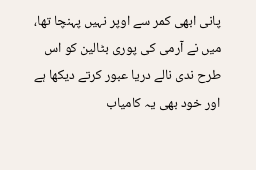پانی ابھی کمر سے اوپر نہیں پہنچا تھا، میں نے آرمی کی پوری بٹالین کو اس طرح ندی نالے دریا عبور کرتے دیکھا ہے اور خود بھی یہ کامیاب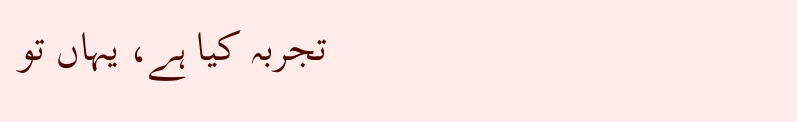تجربہ کیا ہے، یہاں تو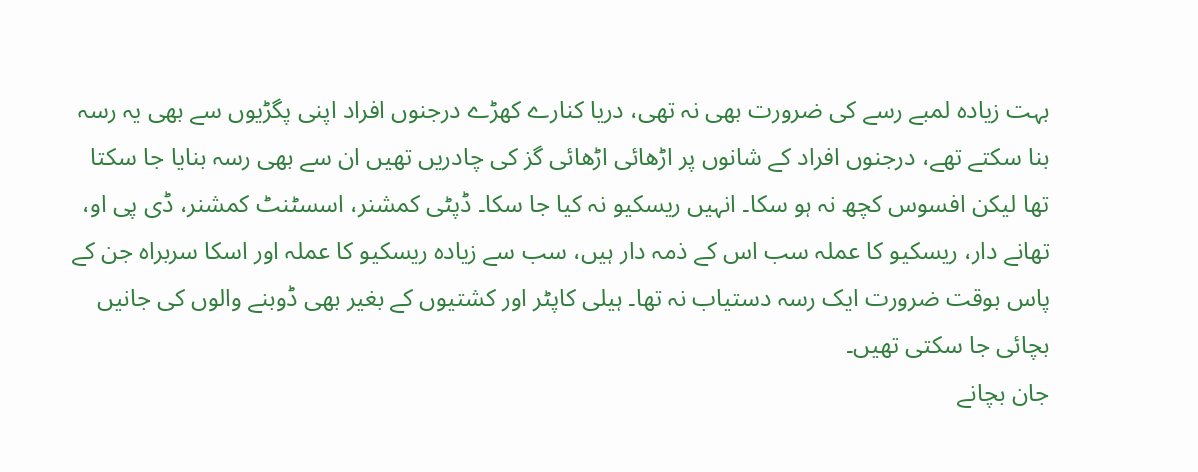بہت زیادہ لمبے رسے کی ضرورت بھی نہ تھی، دریا کنارے کھڑے درجنوں افراد اپنی پگڑیوں سے بھی یہ رسہ بنا سکتے تھے، درجنوں افراد کے شانوں پر اڑھائی اڑھائی گز کی چادریں تھیں ان سے بھی رسہ بنایا جا سکتا تھا لیکن افسوس کچھ نہ ہو سکا۔ انہیں ریسکیو نہ کیا جا سکا۔ ڈپٹی کمشنر، اسسٹنٹ کمشنر، ڈی پی او، تھانے دار، ریسکیو کا عملہ سب اس کے ذمہ دار ہیں، سب سے زیادہ ریسکیو کا عملہ اور اسکا سربراہ جن کے پاس بوقت ضرورت ایک رسہ دستیاب نہ تھا۔ ہیلی کاپٹر اور کشتیوں کے بغیر بھی ڈوبنے والوں کی جانیں بچائی جا سکتی تھیں۔
جان بچانے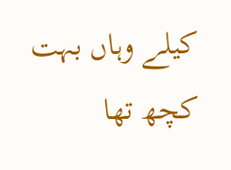کیلے وہاں بہت کچھ تھا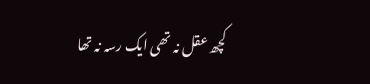کچھ عقل نہ تھی ایک رسہ نہ تھا